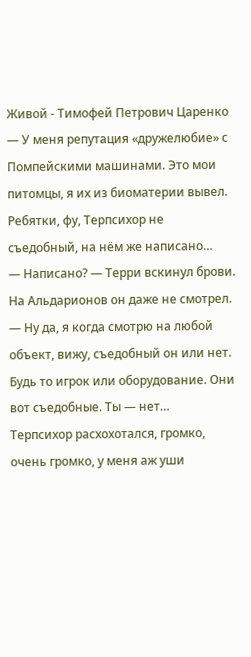Живой - Тимофей Петрович Царенко
— У меня репутация «дружелюбие» с Помпейскими машинами. Это мои питомцы, я их из биоматерии вывел. Ребятки, фу, Терпсихор не съедобный, на нём же написано…
— Написано? — Терри вскинул брови. На Альдарионов он даже не смотрел.
— Ну да, я когда смотрю на любой объект, вижу, съедобный он или нет. Будь то игрок или оборудование. Они вот съедобные. Ты — нет…
Терпсихор расхохотался, громко, очень громко, у меня аж уши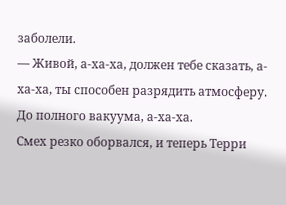заболели.
— Живой, а-ха-ха, должен тебе сказать, а-ха-ха, ты способен разрядить атмосферу. До полного вакуума, а-ха-ха.
Смех резко оборвался, и теперь Терри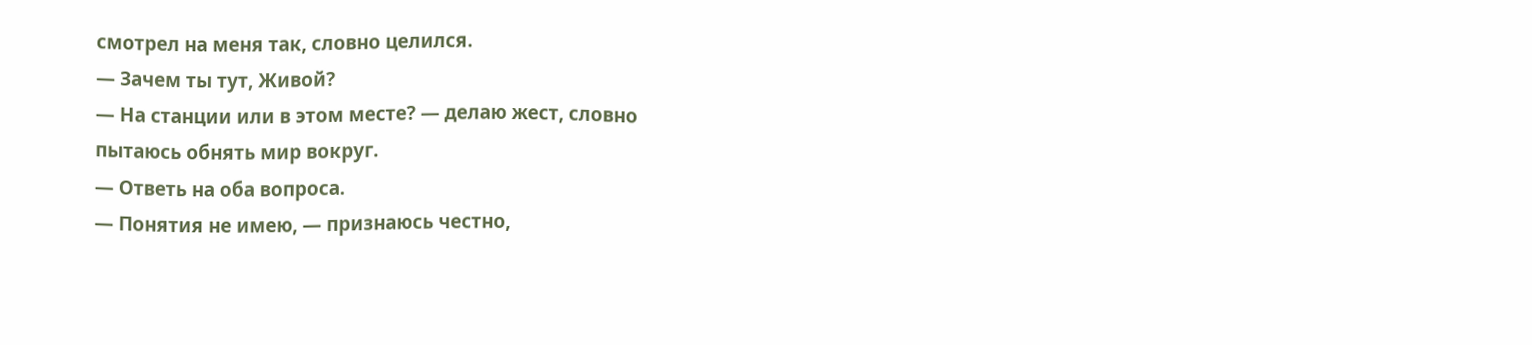смотрел на меня так, словно целился.
— Зачем ты тут, Живой?
— На станции или в этом месте? — делаю жест, словно пытаюсь обнять мир вокруг.
— Ответь на оба вопроса.
— Понятия не имею, — признаюсь честно,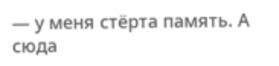— у меня стёрта память. А сюда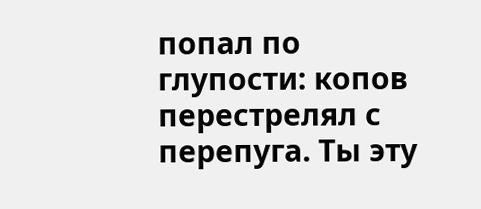попал по глупости: копов перестрелял с перепуга. Ты эту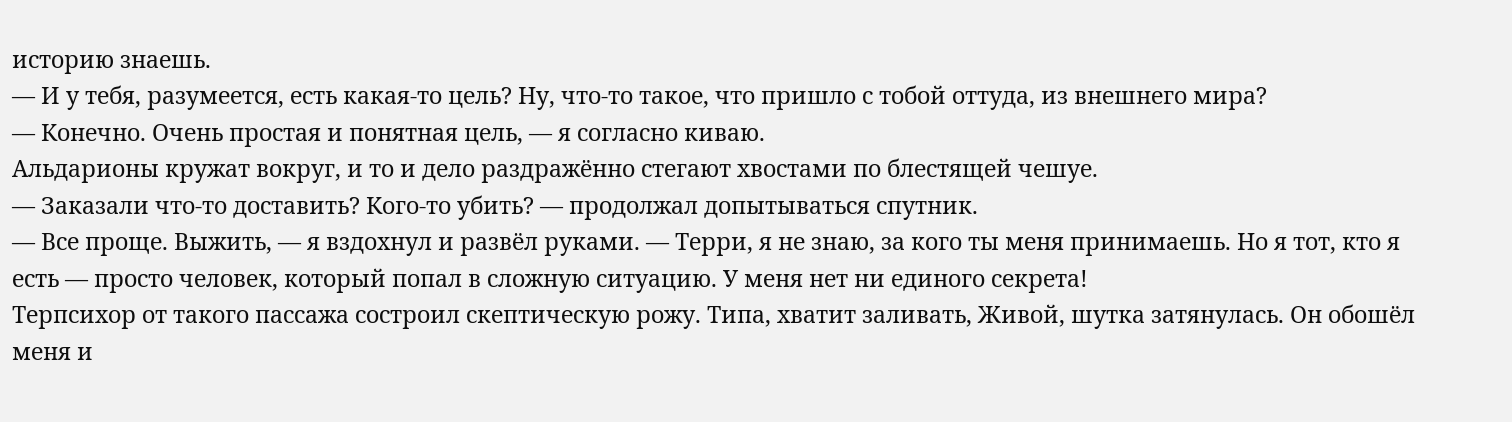историю знаешь.
— И у тебя, разумеется, есть какая-то цель? Ну, что-то такое, что пришло с тобой оттуда, из внешнего мира?
— Конечно. Очень простая и понятная цель, — я согласно киваю.
Альдарионы кружат вокруг, и то и дело раздражённо стегают хвостами по блестящей чешуе.
— Заказали что-то доставить? Кого-то убить? — продолжал допытываться спутник.
— Все проще. Выжить, — я вздохнул и развёл руками. — Терри, я не знаю, за кого ты меня принимаешь. Но я тот, кто я есть — просто человек, который попал в сложную ситуацию. У меня нет ни единого секрета!
Терпсихор от такого пассажа состроил скептическую рожу. Типа, хватит заливать, Живой, шутка затянулась. Он обошёл меня и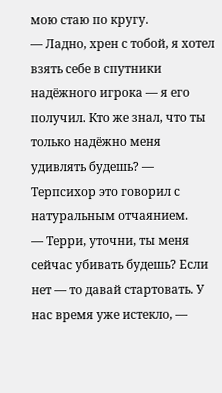мою стаю по кругу.
— Ладно, хрен с тобой, я хотел взять себе в спутники надёжного игрока — я его получил. Кто же знал, что ты только надёжно меня удивлять будешь? — Терпсихор это говорил с натуральным отчаянием.
— Терри, уточни, ты меня сейчас убивать будешь? Если нет — то давай стартовать. У нас время уже истекло, —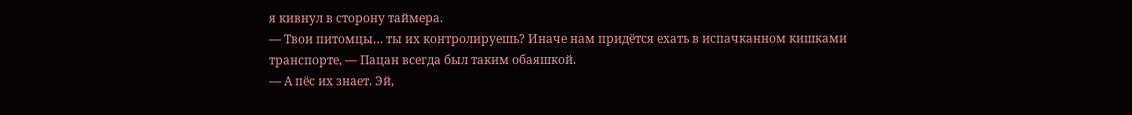я кивнул в сторону таймера.
— Твои питомцы… ты их контролируешь? Иначе нам придётся ехать в испачканном кишками транспорте, — Пацан всегда был таким обаяшкой.
— А пёс их знает. Эй,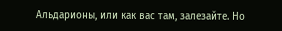Альдарионы, или как вас там, залезайте. Но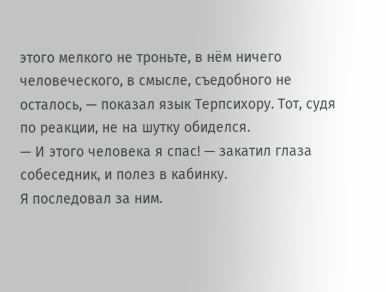этого мелкого не троньте, в нём ничего человеческого, в смысле, съедобного не осталось, — показал язык Терпсихору. Тот, судя по реакции, не на шутку обиделся.
— И этого человека я спас! — закатил глаза собеседник, и полез в кабинку.
Я последовал за ним.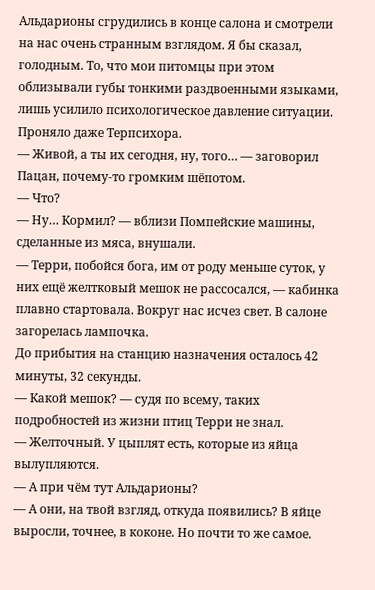Альдарионы сгрудились в конце салона и смотрели на нас очень странным взглядом. Я бы сказал, голодным. То, что мои питомцы при этом облизывали губы тонкими раздвоенными языками, лишь усилило психологическое давление ситуации. Проняло даже Терпсихора.
— Живой, а ты их сегодня, ну, того… — заговорил Пацан, почему-то громким шёпотом.
— Что?
— Ну… Кормил? — вблизи Помпейские машины, сделанные из мяса, внушали.
— Терри, побойся бога, им от роду меньше суток, у них ещё желтковый мешок не рассосался, — кабинка плавно стартовала. Вокруг нас исчез свет. В салоне загорелась лампочка.
До прибытия на станцию назначения осталось 42 минуты, 32 секунды.
— Какой мешок? — судя по всему, таких подробностей из жизни птиц Терри не знал.
— Желточный. У цыплят есть, которые из яйца вылупляются.
— А при чём тут Альдарионы?
— А они, на твой взгляд, откуда появились? В яйце выросли, точнее, в коконе. Но почти то же самое.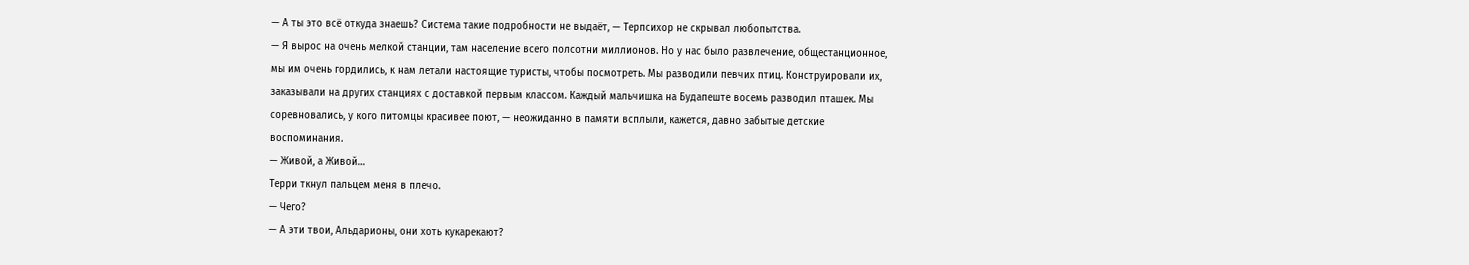— А ты это всё откуда знаешь? Система такие подробности не выдаёт, — Терпсихор не скрывал любопытства.
— Я вырос на очень мелкой станции, там население всего полсотни миллионов. Но у нас было развлечение, общестанционное, мы им очень гордились, к нам летали настоящие туристы, чтобы посмотреть. Мы разводили певчих птиц. Конструировали их, заказывали на других станциях с доставкой первым классом. Каждый мальчишка на Будапеште восемь разводил пташек. Мы соревновались, у кого питомцы красивее поют, — неожиданно в памяти всплыли, кажется, давно забытые детские воспоминания.
— Живой, а Живой…
Терри ткнул пальцем меня в плечо.
— Чего?
— А эти твои, Альдарионы, они хоть кукарекают?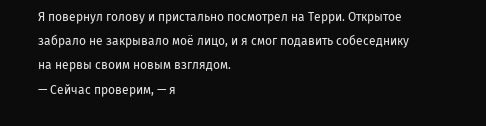Я повернул голову и пристально посмотрел на Терри. Открытое забрало не закрывало моё лицо, и я смог подавить собеседнику на нервы своим новым взглядом.
— Сейчас проверим, — я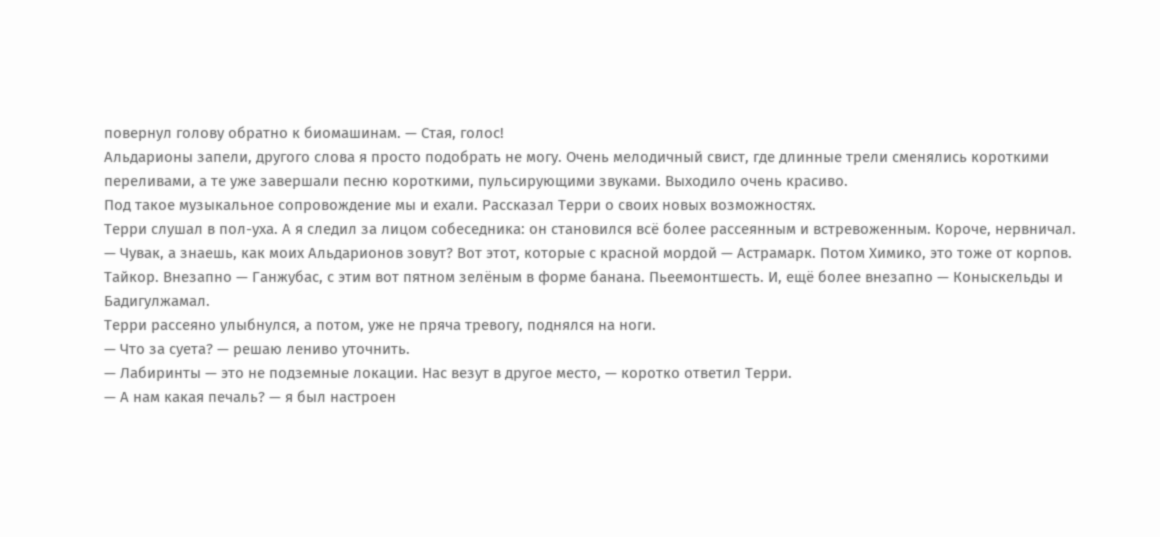повернул голову обратно к биомашинам. — Стая, голос!
Альдарионы запели, другого слова я просто подобрать не могу. Очень мелодичный свист, где длинные трели сменялись короткими переливами, а те уже завершали песню короткими, пульсирующими звуками. Выходило очень красиво.
Под такое музыкальное сопровождение мы и ехали. Рассказал Терри о своих новых возможностях.
Терри слушал в пол-уха. А я следил за лицом собеседника: он становился всё более рассеянным и встревоженным. Короче, нервничал.
— Чувак, а знаешь, как моих Альдарионов зовут? Вот этот, которые с красной мордой — Астрамарк. Потом Химико, это тоже от корпов. Тайкор. Внезапно — Ганжубас, с этим вот пятном зелёным в форме банана. Пьеемонтшесть. И, ещё более внезапно — Коныскельды и Бадигулжамал.
Терри рассеяно улыбнулся, а потом, уже не пряча тревогу, поднялся на ноги.
— Что за суета? — решаю лениво уточнить.
— Лабиринты — это не подземные локации. Нас везут в другое место, — коротко ответил Терри.
— А нам какая печаль? — я был настроен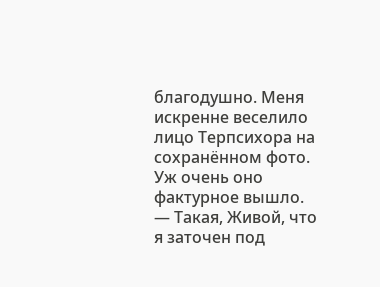благодушно. Меня искренне веселило лицо Терпсихора на сохранённом фото. Уж очень оно фактурное вышло.
— Такая, Живой, что я заточен под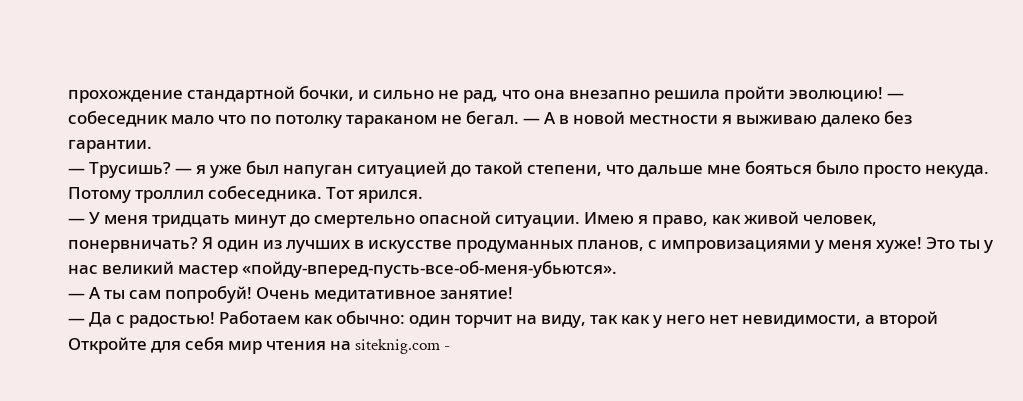прохождение стандартной бочки, и сильно не рад, что она внезапно решила пройти эволюцию! — собеседник мало что по потолку тараканом не бегал. — А в новой местности я выживаю далеко без гарантии.
— Трусишь? — я уже был напуган ситуацией до такой степени, что дальше мне бояться было просто некуда. Потому троллил собеседника. Тот ярился.
— У меня тридцать минут до смертельно опасной ситуации. Имею я право, как живой человек, понервничать? Я один из лучших в искусстве продуманных планов, с импровизациями у меня хуже! Это ты у нас великий мастер «пойду-вперед-пусть-все-об-меня-убьются».
— А ты сам попробуй! Очень медитативное занятие!
— Да с радостью! Работаем как обычно: один торчит на виду, так как у него нет невидимости, а второй
Откройте для себя мир чтения на siteknig.com -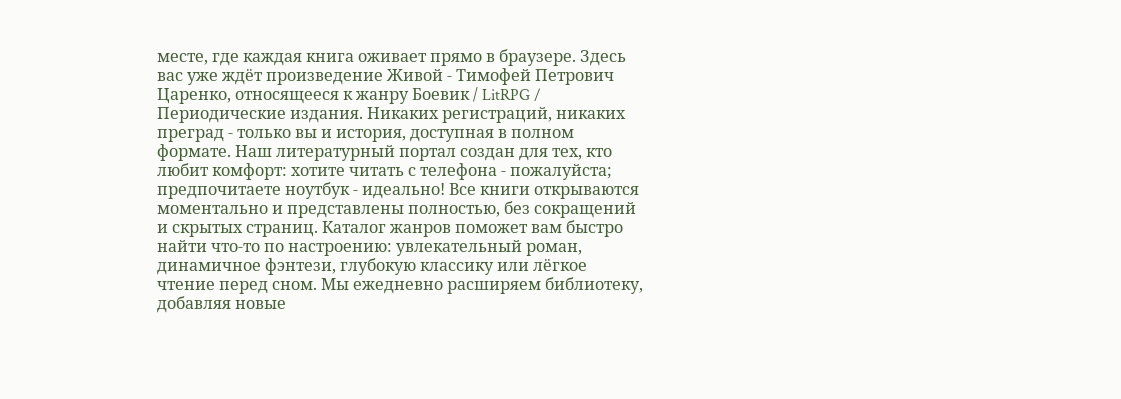месте, где каждая книга оживает прямо в браузере. Здесь вас уже ждёт произведение Живой - Тимофей Петрович Царенко, относящееся к жанру Боевик / LitRPG / Периодические издания. Никаких регистраций, никаких преград - только вы и история, доступная в полном формате. Наш литературный портал создан для тех, кто любит комфорт: хотите читать с телефона - пожалуйста; предпочитаете ноутбук - идеально! Все книги открываются моментально и представлены полностью, без сокращений и скрытых страниц. Каталог жанров поможет вам быстро найти что-то по настроению: увлекательный роман, динамичное фэнтези, глубокую классику или лёгкое чтение перед сном. Мы ежедневно расширяем библиотеку, добавляя новые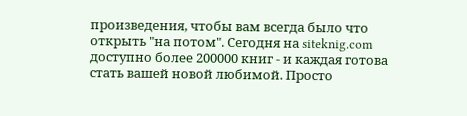произведения, чтобы вам всегда было что открыть "на потом". Сегодня на siteknig.com доступно более 200000 книг - и каждая готова стать вашей новой любимой. Просто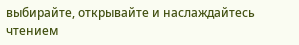выбирайте, открывайте и наслаждайтесь чтением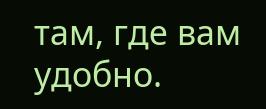там, где вам удобно.